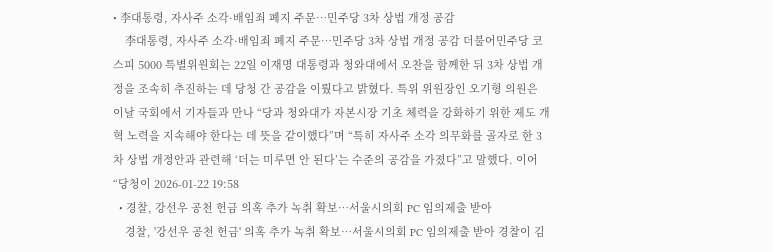• 李대통령, 자사주 소각·배임죄 폐지 주문…민주당 3차 상법 개정 공감
    李대통령, 자사주 소각·배임죄 폐지 주문…민주당 3차 상법 개정 공감 더불어민주당 코스피 5000 특별위원회는 22일 이재명 대통령과 청와대에서 오찬을 함께한 뒤 3차 상법 개정을 조속히 추진하는 데 당청 간 공감을 이뤘다고 밝혔다. 특위 위원장인 오기형 의원은 이날 국회에서 기자들과 만나 “당과 청와대가 자본시장 기초 체력을 강화하기 위한 제도 개혁 노력을 지속해야 한다는 데 뜻을 같이했다”며 “특히 자사주 소각 의무화를 골자로 한 3차 상법 개정안과 관련해 ‘더는 미루면 안 된다’는 수준의 공감을 가졌다”고 말했다. 이어 “당청이 2026-01-22 19:58
  • 경찰, 강선우 공천 헌금 의혹 추가 녹취 확보…서울시의회 PC 임의제출 받아
    경찰, '강선우 공천 헌금' 의혹 추가 녹취 확보…서울시의회 PC 임의제출 받아 경찰이 김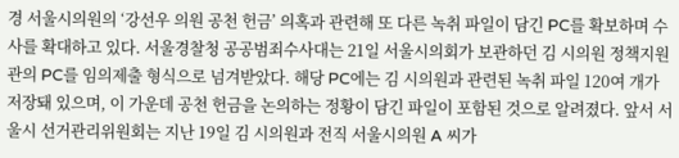경 서울시의원의 ‘강선우 의원 공천 헌금’ 의혹과 관련해 또 다른 녹취 파일이 담긴 PC를 확보하며 수사를 확대하고 있다. 서울경찰청 공공범죄수사대는 21일 서울시의회가 보관하던 김 시의원 정책지원관의 PC를 임의제출 형식으로 넘겨받았다. 해당 PC에는 김 시의원과 관련된 녹취 파일 120여 개가 저장돼 있으며, 이 가운데 공천 헌금을 논의하는 정황이 담긴 파일이 포함된 것으로 알려졌다. 앞서 서울시 선거관리위원회는 지난 19일 김 시의원과 전직 서울시의원 A 씨가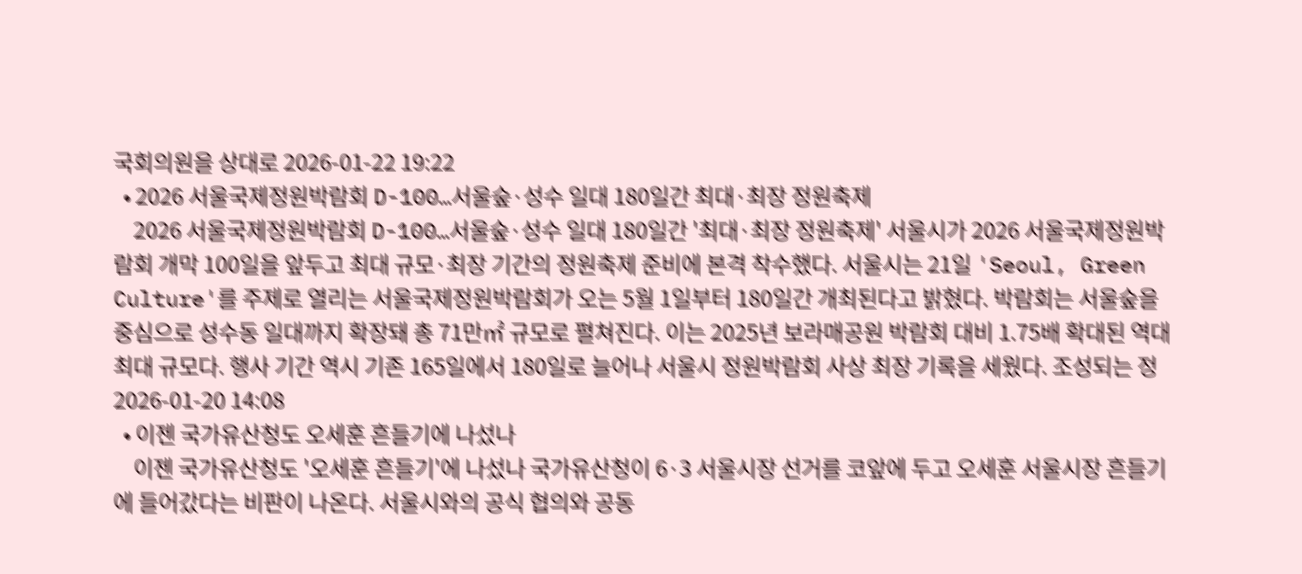국회의원을 상대로 2026-01-22 19:22
  • 2026 서울국제정원박람회 D-100…서울숲·성수 일대 180일간 최대·최장 정원축제
    2026 서울국제정원박람회 D-100…서울숲·성수 일대 180일간 '최대·최장 정원축제' 서울시가 2026 서울국제정원박람회 개막 100일을 앞두고 최대 규모·최장 기간의 정원축제 준비에 본격 착수했다. 서울시는 21일 'Seoul, Green Culture'를 주제로 열리는 서울국제정원박람회가 오는 5월 1일부터 180일간 개최된다고 밝혔다. 박람회는 서울숲을 중심으로 성수동 일대까지 확장돼 총 71만㎡ 규모로 펼쳐진다. 이는 2025년 보라매공원 박람회 대비 1.75배 확대된 역대 최대 규모다. 행사 기간 역시 기존 165일에서 180일로 늘어나 서울시 정원박람회 사상 최장 기록을 세웠다. 조성되는 정 2026-01-20 14:08
  • 이젠 국가유산청도 오세훈 흔들기에 나섰나
    이젠 국가유산청도 '오세훈 흔들기'에 나섰나 국가유산청이 6·3 서울시장 선거를 코앞에 두고 오세훈 서울시장 흔들기에 들어갔다는 비판이 나온다. 서울시와의 공식 협의와 공동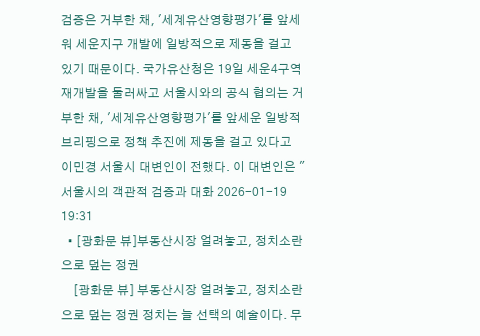검증은 거부한 채, '세계유산영향평가'를 앞세워 세운지구 개발에 일방적으로 제동을 걸고 있기 때문이다. 국가유산청은 19일 세운4구역 재개발을 둘러싸고 서울시와의 공식 협의는 거부한 채, '세계유산영향평가'를 앞세운 일방적 브리핑으로 정책 추진에 제동을 걸고 있다고 이민경 서울시 대변인이 전했다. 이 대변인은 "서울시의 객관적 검증과 대화 2026-01-19 19:31
  • [광화문 뷰]부동산시장 얼려놓고, 정치소란으로 덮는 정권
    [광화문 뷰] 부동산시장 얼려놓고, 정치소란으로 덮는 정권 정치는 늘 선택의 예술이다. 무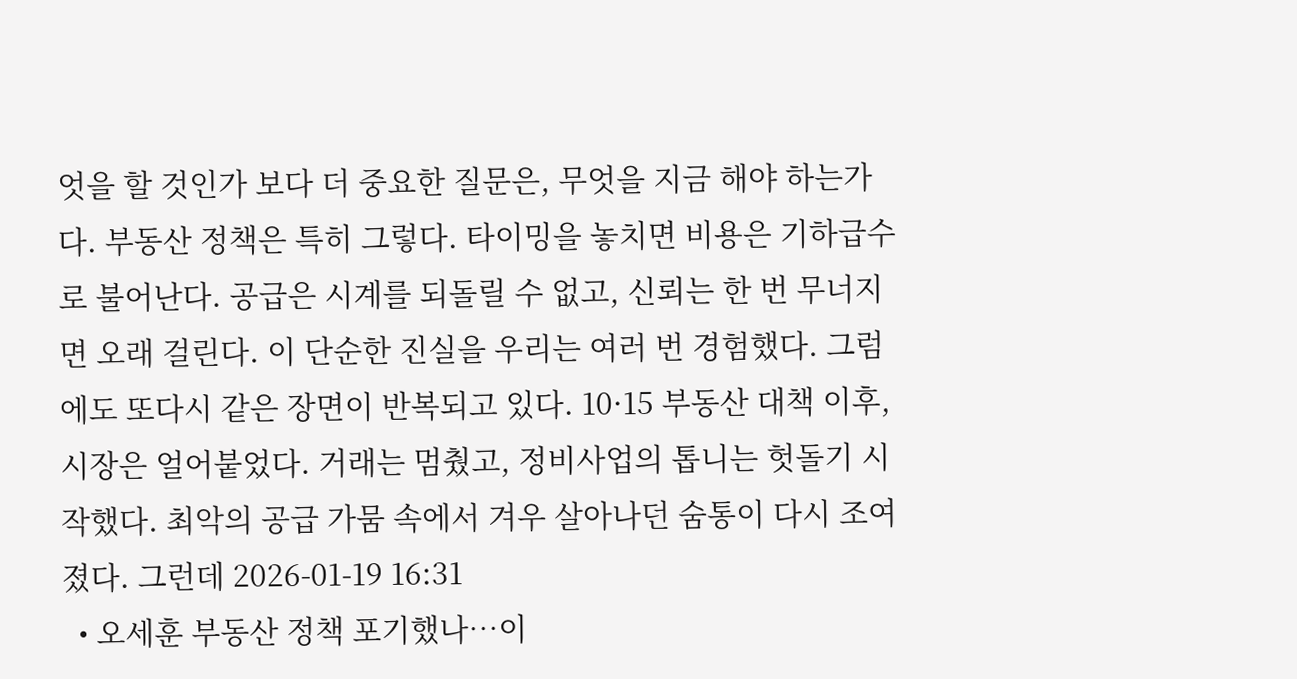엇을 할 것인가 보다 더 중요한 질문은, 무엇을 지금 해야 하는가다. 부동산 정책은 특히 그렇다. 타이밍을 놓치면 비용은 기하급수로 불어난다. 공급은 시계를 되돌릴 수 없고, 신뢰는 한 번 무너지면 오래 걸린다. 이 단순한 진실을 우리는 여러 번 경험했다. 그럼에도 또다시 같은 장면이 반복되고 있다. 10·15 부동산 대책 이후, 시장은 얼어붙었다. 거래는 멈췄고, 정비사업의 톱니는 헛돌기 시작했다. 최악의 공급 가뭄 속에서 겨우 살아나던 숨통이 다시 조여졌다. 그런데 2026-01-19 16:31
  • 오세훈 부동산 정책 포기했나…이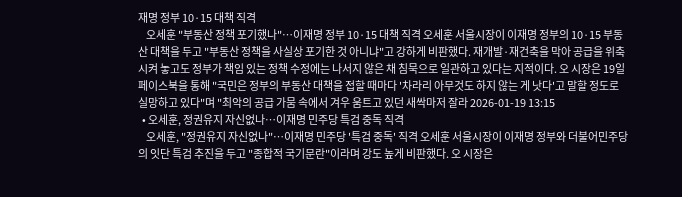재명 정부 10·15 대책 직격
    오세훈 "부동산 정책 포기했나"…이재명 정부 10·15 대책 직격 오세훈 서울시장이 이재명 정부의 10·15 부동산 대책을 두고 "부동산 정책을 사실상 포기한 것 아니냐"고 강하게 비판했다. 재개발·재건축을 막아 공급을 위축시켜 놓고도 정부가 책임 있는 정책 수정에는 나서지 않은 채 침묵으로 일관하고 있다는 지적이다. 오 시장은 19일 페이스북을 통해 "국민은 정부의 부동산 대책을 접할 때마다 '차라리 아무것도 하지 않는 게 낫다'고 말할 정도로 실망하고 있다"며 "최악의 공급 가뭄 속에서 겨우 움트고 있던 새싹마저 잘라 2026-01-19 13:15
  • 오세훈, 정권유지 자신없나…이재명 민주당 특검 중독 직격
    오세훈, "정권유지 자신없나"…이재명 민주당 '특검 중독' 직격 오세훈 서울시장이 이재명 정부와 더불어민주당의 잇단 특검 추진을 두고 "종합적 국기문란"이라며 강도 높게 비판했다. 오 시장은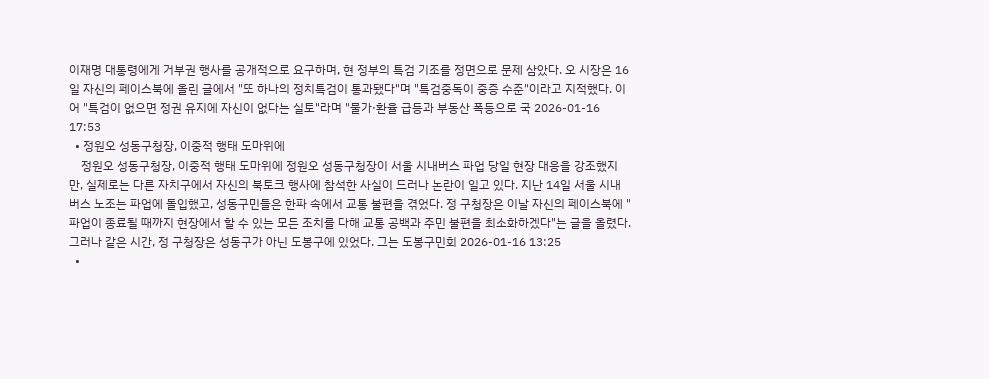이재명 대통령에게 거부권 행사를 공개적으로 요구하며, 현 정부의 특검 기조를 정면으로 문제 삼았다. 오 시장은 16일 자신의 페이스북에 올린 글에서 "또 하나의 정치특검이 통과됐다"며 "특검중독이 중증 수준"이라고 지적했다. 이어 "특검이 없으면 정권 유지에 자신이 없다는 실토"라며 "물가·환율 급등과 부동산 폭등으로 국 2026-01-16 17:53
  • 정원오 성동구청장, 이중적 행태 도마위에
    정원오 성동구청장, 이중적 행태 도마위에 정원오 성동구청장이 서울 시내버스 파업 당일 현장 대응을 강조했지만, 실제로는 다른 자치구에서 자신의 북토크 행사에 참석한 사실이 드러나 논란이 일고 있다. 지난 14일 서울 시내버스 노조는 파업에 돌입했고, 성동구민들은 한파 속에서 교통 불편을 겪었다. 정 구청장은 이날 자신의 페이스북에 "파업이 종료될 때까지 현장에서 할 수 있는 모든 조치를 다해 교통 공백과 주민 불편을 최소화하겠다"는 글을 올렸다. 그러나 같은 시간, 정 구청장은 성동구가 아닌 도봉구에 있었다. 그는 도봉구민회 2026-01-16 13:25
  •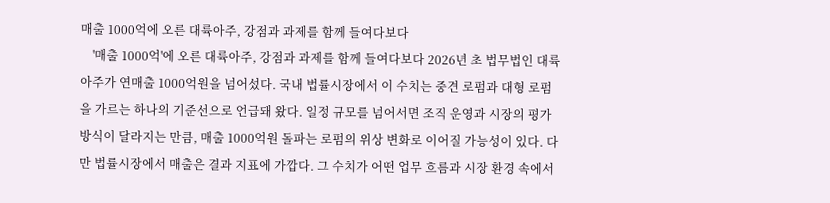매출 1000억에 오른 대륙아주, 강점과 과제를 함께 들여다보다
    '매출 1000억'에 오른 대륙아주, 강점과 과제를 함께 들여다보다 2026년 초 법무법인 대륙아주가 연매출 1000억원을 넘어섰다. 국내 법률시장에서 이 수치는 중견 로펌과 대형 로펌을 가르는 하나의 기준선으로 언급돼 왔다. 일정 규모를 넘어서면 조직 운영과 시장의 평가 방식이 달라지는 만큼, 매출 1000억원 돌파는 로펌의 위상 변화로 이어질 가능성이 있다. 다만 법률시장에서 매출은 결과 지표에 가깝다. 그 수치가 어떤 업무 흐름과 시장 환경 속에서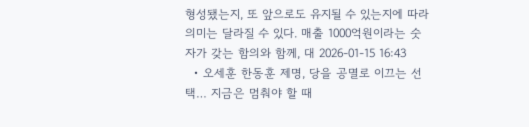형성됐는지, 또 앞으로도 유지될 수 있는지에 따라 의미는 달라질 수 있다. 매출 1000억원이라는 숫자가 갖는 함의와 함께, 대 2026-01-15 16:43
  • 오세훈 한동훈 제명, 당을 공멸로 이끄는 선택… 지금은 멈춰야 할 때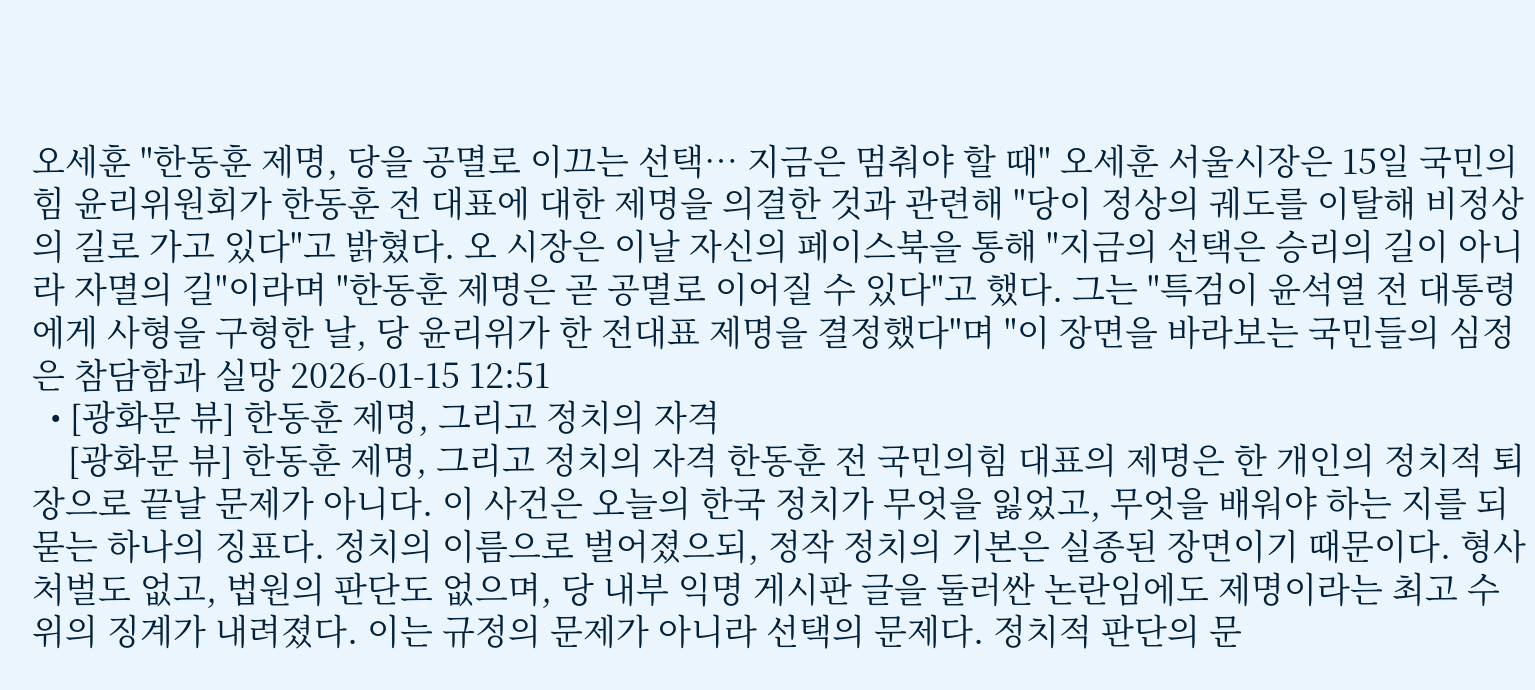오세훈 "한동훈 제명, 당을 공멸로 이끄는 선택… 지금은 멈춰야 할 때" 오세훈 서울시장은 15일 국민의힘 윤리위원회가 한동훈 전 대표에 대한 제명을 의결한 것과 관련해 "당이 정상의 궤도를 이탈해 비정상의 길로 가고 있다"고 밝혔다. 오 시장은 이날 자신의 페이스북을 통해 "지금의 선택은 승리의 길이 아니라 자멸의 길"이라며 "한동훈 제명은 곧 공멸로 이어질 수 있다"고 했다. 그는 "특검이 윤석열 전 대통령에게 사형을 구형한 날, 당 윤리위가 한 전대표 제명을 결정했다"며 "이 장면을 바라보는 국민들의 심정은 참담함과 실망 2026-01-15 12:51
  • [광화문 뷰] 한동훈 제명, 그리고 정치의 자격
    [광화문 뷰] 한동훈 제명, 그리고 정치의 자격 한동훈 전 국민의힘 대표의 제명은 한 개인의 정치적 퇴장으로 끝날 문제가 아니다. 이 사건은 오늘의 한국 정치가 무엇을 잃었고, 무엇을 배워야 하는 지를 되묻는 하나의 징표다. 정치의 이름으로 벌어졌으되, 정작 정치의 기본은 실종된 장면이기 때문이다. 형사 처벌도 없고, 법원의 판단도 없으며, 당 내부 익명 게시판 글을 둘러싼 논란임에도 제명이라는 최고 수위의 징계가 내려졌다. 이는 규정의 문제가 아니라 선택의 문제다. 정치적 판단의 문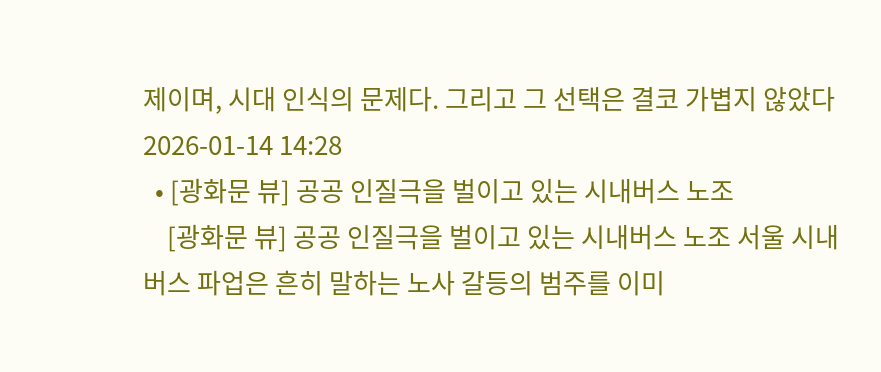제이며, 시대 인식의 문제다. 그리고 그 선택은 결코 가볍지 않았다 2026-01-14 14:28
  • [광화문 뷰] 공공 인질극을 벌이고 있는 시내버스 노조
    [광화문 뷰] 공공 인질극을 벌이고 있는 시내버스 노조 서울 시내버스 파업은 흔히 말하는 노사 갈등의 범주를 이미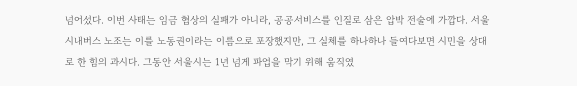넘어섰다. 이번 사태는 임금 협상의 실패가 아니라, 공공서비스를 인질로 삼은 압박 전술에 가깝다. 서울시내버스 노조는 이를 노동권이라는 이름으로 포장했지만, 그 실체를 하나하나 들여다보면 시민을 상대로 한 힘의 과시다. 그동안 서울시는 1년 넘게 파업을 막기 위해 움직였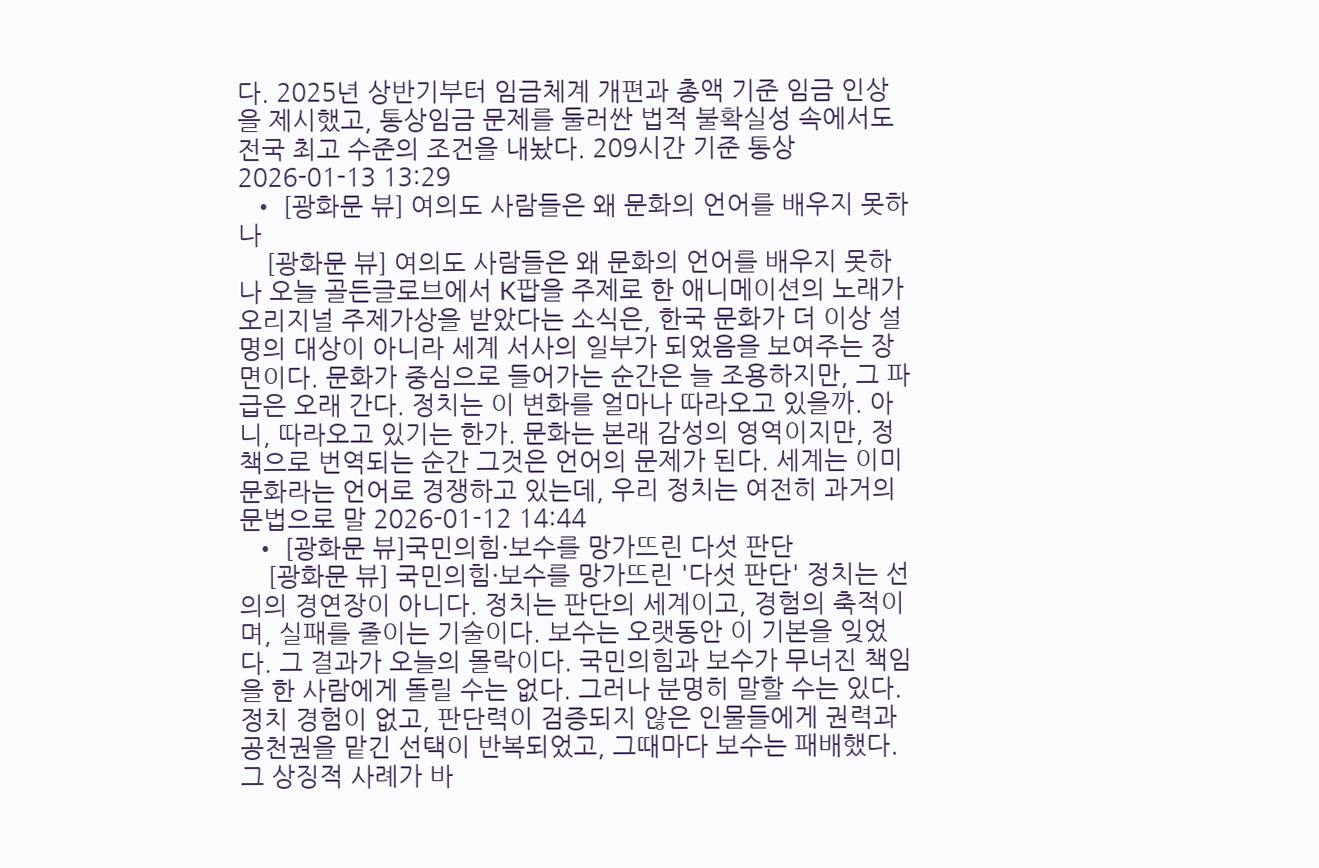다. 2025년 상반기부터 임금체계 개편과 총액 기준 임금 인상을 제시했고, 통상임금 문제를 둘러싼 법적 불확실성 속에서도 전국 최고 수준의 조건을 내놨다. 209시간 기준 통상 2026-01-13 13:29
  • [광화문 뷰] 여의도 사람들은 왜 문화의 언어를 배우지 못하나
    [광화문 뷰] 여의도 사람들은 왜 문화의 언어를 배우지 못하나 오늘 골든글로브에서 K팝을 주제로 한 애니메이션의 노래가 오리지널 주제가상을 받았다는 소식은, 한국 문화가 더 이상 설명의 대상이 아니라 세계 서사의 일부가 되었음을 보여주는 장면이다. 문화가 중심으로 들어가는 순간은 늘 조용하지만, 그 파급은 오래 간다. 정치는 이 변화를 얼마나 따라오고 있을까. 아니, 따라오고 있기는 한가. 문화는 본래 감성의 영역이지만, 정책으로 번역되는 순간 그것은 언어의 문제가 된다. 세계는 이미 문화라는 언어로 경쟁하고 있는데, 우리 정치는 여전히 과거의 문법으로 말 2026-01-12 14:44
  • [광화문 뷰]국민의힘·보수를 망가뜨린 다섯 판단
    [광화문 뷰] 국민의힘·보수를 망가뜨린 '다섯 판단' 정치는 선의의 경연장이 아니다. 정치는 판단의 세계이고, 경험의 축적이며, 실패를 줄이는 기술이다. 보수는 오랫동안 이 기본을 잊었다. 그 결과가 오늘의 몰락이다. 국민의힘과 보수가 무너진 책임을 한 사람에게 돌릴 수는 없다. 그러나 분명히 말할 수는 있다. 정치 경험이 없고, 판단력이 검증되지 않은 인물들에게 권력과 공천권을 맡긴 선택이 반복되었고, 그때마다 보수는 패배했다. 그 상징적 사례가 바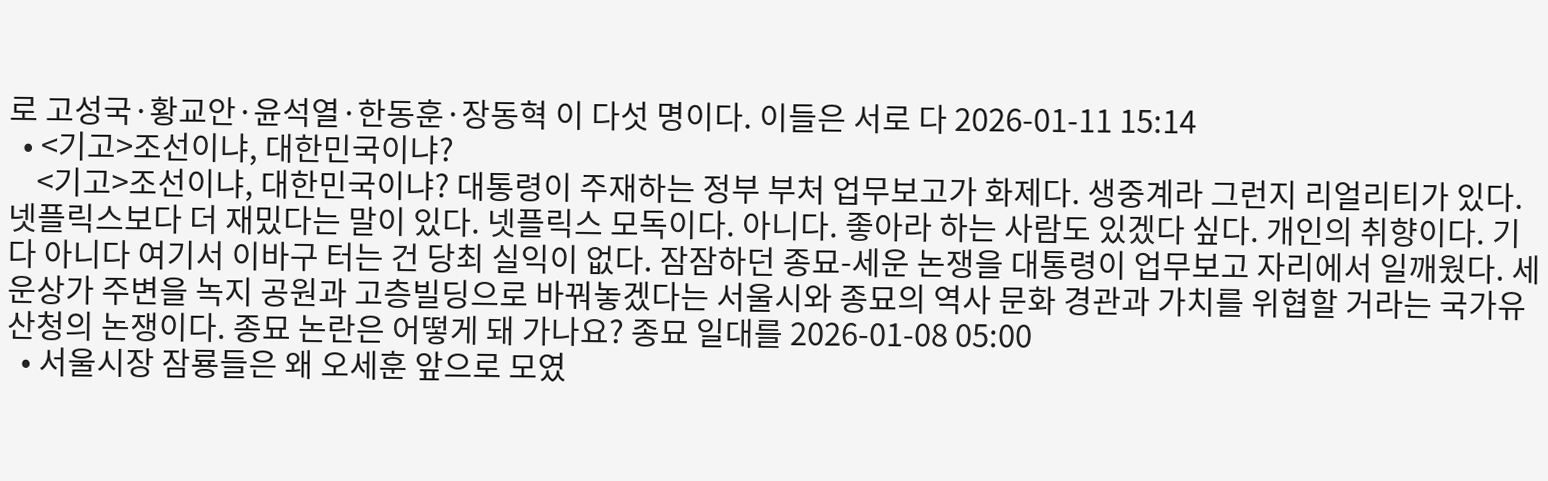로 고성국·황교안·윤석열·한동훈·장동혁 이 다섯 명이다. 이들은 서로 다 2026-01-11 15:14
  • <기고>조선이냐, 대한민국이냐?
    <기고>조선이냐, 대한민국이냐? 대통령이 주재하는 정부 부처 업무보고가 화제다. 생중계라 그런지 리얼리티가 있다. 넷플릭스보다 더 재밌다는 말이 있다. 넷플릭스 모독이다. 아니다. 좋아라 하는 사람도 있겠다 싶다. 개인의 취향이다. 기다 아니다 여기서 이바구 터는 건 당최 실익이 없다. 잠잠하던 종묘-세운 논쟁을 대통령이 업무보고 자리에서 일깨웠다. 세운상가 주변을 녹지 공원과 고층빌딩으로 바꿔놓겠다는 서울시와 종묘의 역사 문화 경관과 가치를 위협할 거라는 국가유산청의 논쟁이다. 종묘 논란은 어떻게 돼 가나요? 종묘 일대를 2026-01-08 05:00
  • 서울시장 잠룡들은 왜 오세훈 앞으로 모였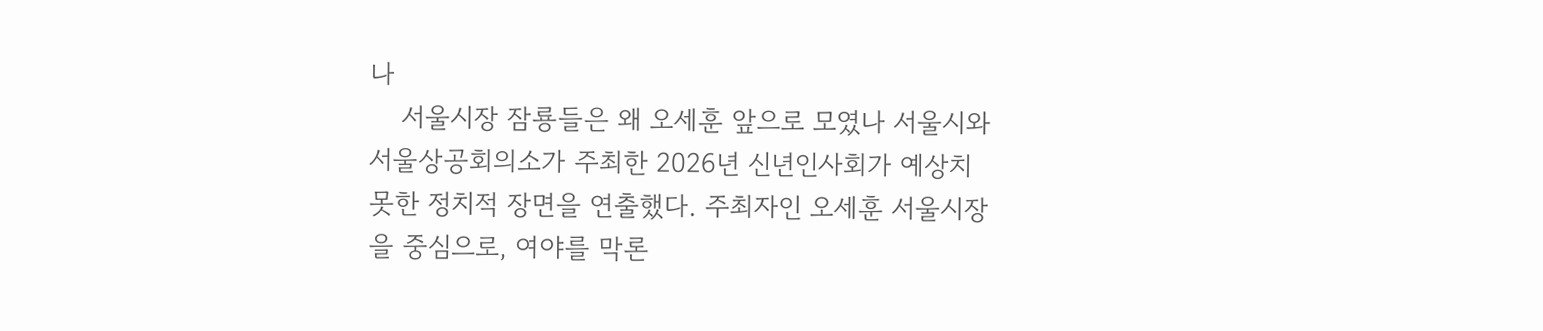나
    서울시장 잠룡들은 왜 오세훈 앞으로 모였나 서울시와 서울상공회의소가 주최한 2026년 신년인사회가 예상치 못한 정치적 장면을 연출했다. 주최자인 오세훈 서울시장을 중심으로, 여야를 막론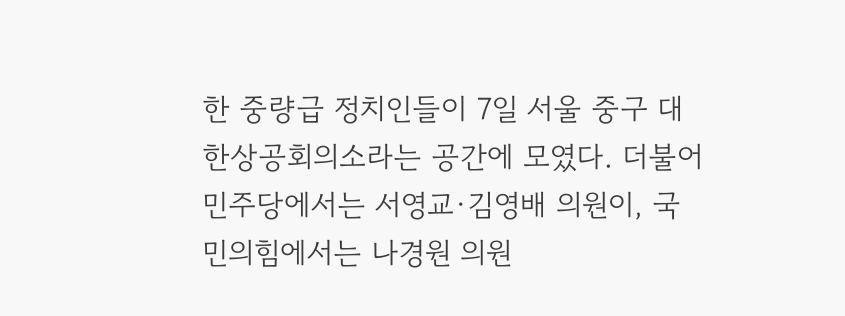한 중량급 정치인들이 7일 서울 중구 대한상공회의소라는 공간에 모였다. 더불어민주당에서는 서영교·김영배 의원이, 국민의힘에서는 나경원 의원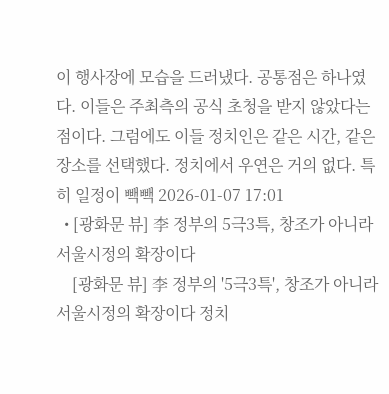이 행사장에 모습을 드러냈다. 공통점은 하나였다. 이들은 주최측의 공식 초청을 받지 않았다는 점이다. 그럼에도 이들 정치인은 같은 시간, 같은 장소를 선택했다. 정치에서 우연은 거의 없다. 특히 일정이 빽빽 2026-01-07 17:01
  • [광화문 뷰] 李 정부의 5극3특, 창조가 아니라 서울시정의 확장이다
    [광화문 뷰] 李 정부의 '5극3특', 창조가 아니라 서울시정의 확장이다 정치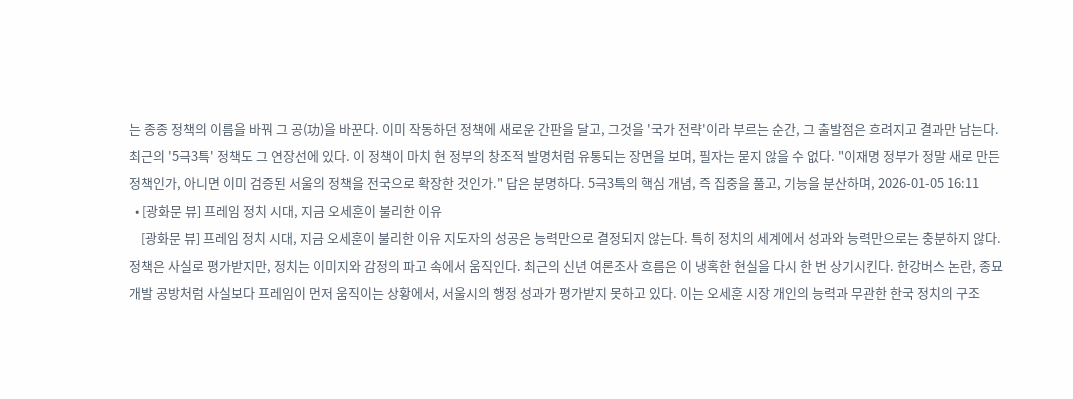는 종종 정책의 이름을 바꿔 그 공(功)을 바꾼다. 이미 작동하던 정책에 새로운 간판을 달고, 그것을 '국가 전략'이라 부르는 순간, 그 출발점은 흐려지고 결과만 남는다. 최근의 '5극3특' 정책도 그 연장선에 있다. 이 정책이 마치 현 정부의 창조적 발명처럼 유통되는 장면을 보며, 필자는 묻지 않을 수 없다. "이재명 정부가 정말 새로 만든 정책인가, 아니면 이미 검증된 서울의 정책을 전국으로 확장한 것인가." 답은 분명하다. 5극3특의 핵심 개념, 즉 집중을 풀고, 기능을 분산하며, 2026-01-05 16:11
  • [광화문 뷰] 프레임 정치 시대, 지금 오세훈이 불리한 이유
    [광화문 뷰] 프레임 정치 시대, 지금 오세훈이 불리한 이유 지도자의 성공은 능력만으로 결정되지 않는다. 특히 정치의 세계에서 성과와 능력만으로는 충분하지 않다. 정책은 사실로 평가받지만, 정치는 이미지와 감정의 파고 속에서 움직인다. 최근의 신년 여론조사 흐름은 이 냉혹한 현실을 다시 한 번 상기시킨다. 한강버스 논란, 종묘개발 공방처럼 사실보다 프레임이 먼저 움직이는 상황에서, 서울시의 행정 성과가 평가받지 못하고 있다. 이는 오세훈 시장 개인의 능력과 무관한 한국 정치의 구조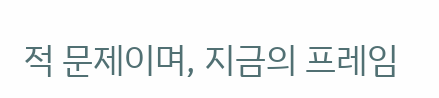적 문제이며, 지금의 프레임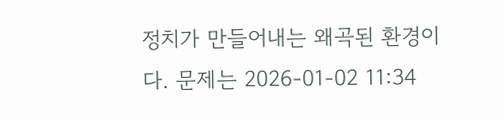정치가 만들어내는 왜곡된 환경이다. 문제는 2026-01-02 11:34